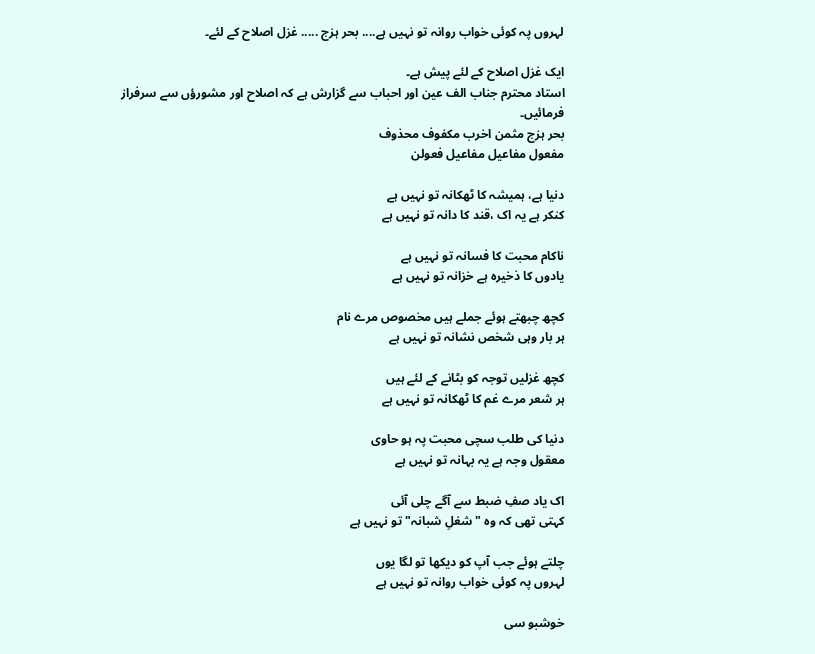لہروں پہ کوئی خواب روانہ تو نہیں ہے.... بحر ہزج ..... غزل اصلاح کے لئے۔

ایک غزل اصلاح کے لئے پیش ہے۔
استاد محترم جناب الف عین اور احباب سے گزارش ہے کہ اصلاح اور مشورؤں سے سرفراز فرمائیں۔
بحر ہزج مثمن اخرب مکفوف محذوف
مفعول مفاعیل مفاعیل فعولن

دنیا ہے، ہمیشہ کا ٹھکانہ تو نہیں ہے
کنکر ہے یہ اک ،قند کا دانہ تو نہیں ہے

ناکام محبت کا فسانہ تو نہیں ہے
یادوں کا ذخیرہ ہے خزانہ تو نہیں ہے

کچھ چبھتے ہوئے جملے ہیں مخصوص مرے نام
ہر بار وہی شخص نشانہ تو نہیں ہے

کچھ غزلیں توجہ کو بٹانے کے لئے ہیں
ہر شعر مرے غم کا ٹھکانہ تو نہیں ہے

دنیا کی طلب سچی محبت پہ ہو حاوی
معقول وجہ ہے یہ بہانہ تو نہیں ہے

اک یاد صفِ ضبط سے آگے چلی آئی
کہتی تھی کہ وہ "شغلِ شبانہ" تو نہیں ہے

چلتے ہوئے جب آپ کو دیکھا تو لگا یوں
لہروں پہ کوئی خواب روانہ تو نہیں ہے

خوشبو سی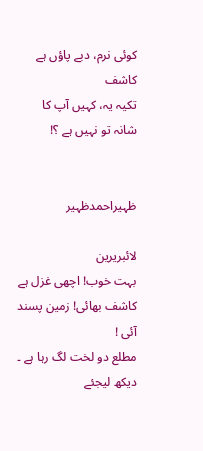کوئی نرم، دبے پاؤں ہے کاشف
تکیہ یہ، کہیں آپ کا شانہ تو نہیں ہے ؟!


ظہیراحمدظہیر

لائبریرین
بہت خوب! اچھی غزل ہے کاشف بھائی! زمین پسند آئی !
مطلع دو لخت لگ رہا ہے ۔ دیکھ لیجئے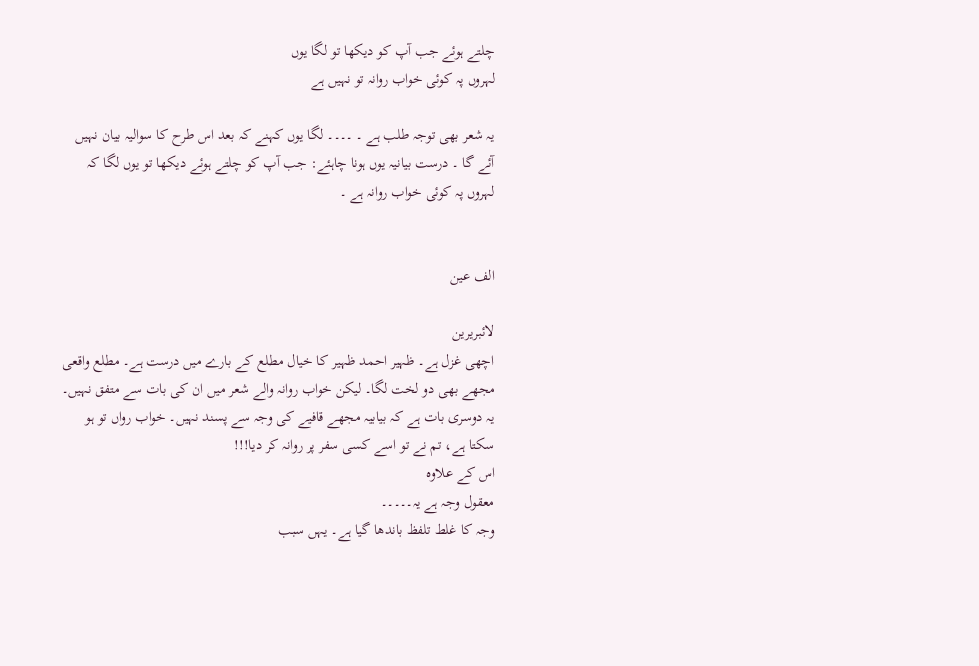چلتے ہوئے جب آپ کو دیکھا تو لگا یوں
لہروں پہ کوئی خواب روانہ تو نہیں ہے

یہ شعر بھی توجہ طلب ہے ۔ ۔۔۔۔ لگا یوں کہنے کہ بعد اس طرح کا سوالیہ بیان نہیں آئے گا ۔ درست بیانیہ یوں ہونا چاہئے: جب آپ کو چلتے ہوئے دیکھا تو یوں لگا کہ لہروں پہ کوئی خواب روانہ ہے ۔


الف عین

لائبریرین
اچھی غزل ہے۔ ظہیر احمد ظہیر کا خیال مطلع کے بارے میں درست ہے۔ مطلع واقعی مجھے بھی دو لخت لگا۔ لیکن خواب روانہ والے شعر میں ان کی بات سے متفق نہیں۔ یہ دوسری بات ہے کہ بیابیہ مجھے قافیے کی وجہ سے پسند نہیں۔ خواب رواں تو ہو سکتا ہے، تم نے تو اسے کسی سفر پر روانہ کر دیا!!!
اس کے علاوہ
معقول وجہ ہے یہ۔۔۔۔۔
وجہ کا غلط تلفظ باندھا گیا ہے۔ یہں سبب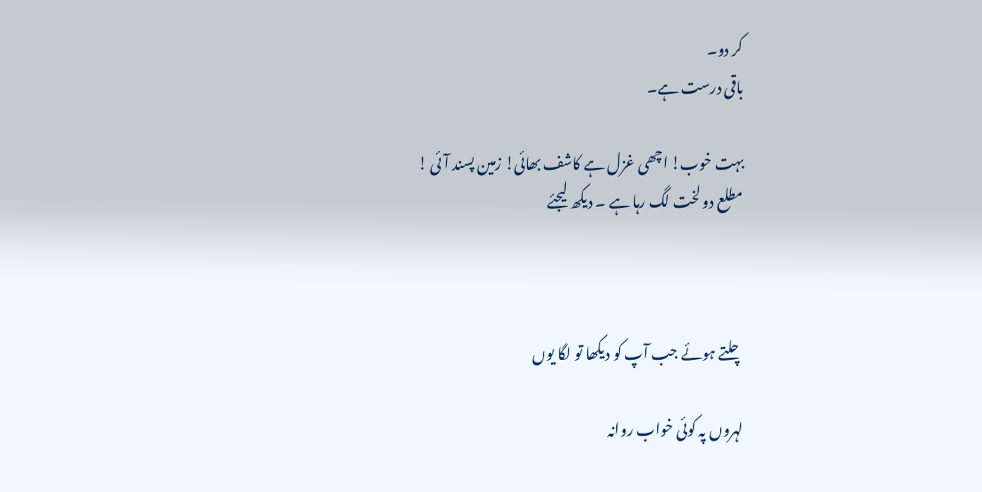کر دو۔
باقی درست ہے۔

بہت خوب! اچھی غزل ہے کاشف بھائی! زمین پسند آئی !
مطلع دو لخت لگ رہا ہے ۔ دیکھ لیجئے



چلتے ہوئے جب آپ کو دیکھا تو لگا یوں

لہروں پہ کوئی خواب روانہ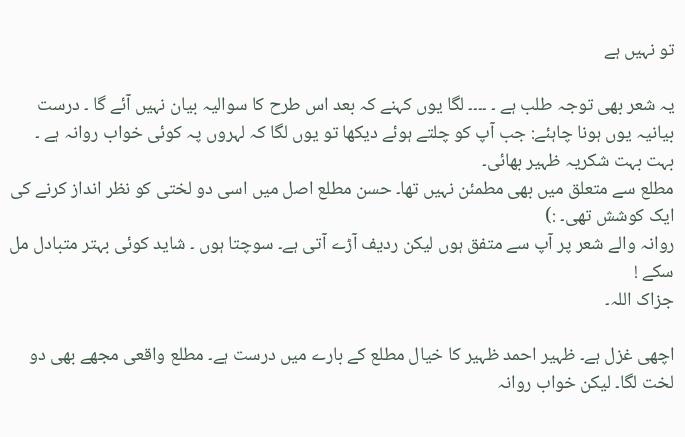تو نہیں ہے

یہ شعر بھی توجہ طلب ہے ۔ ۔۔۔۔ لگا یوں کہنے کہ بعد اس طرح کا سوالیہ بیان نہیں آئے گا ۔ درست بیانیہ یوں ہونا چاہئے: جب آپ کو چلتے ہوئے دیکھا تو یوں لگا کہ لہروں پہ کوئی خواب روانہ ہے ۔
بہت بہت شکریہ ظہیر بھائی۔
مطلع سے متعلق میں بھی مطمئن نہیں تھا۔ حسن مطلع اصل میں اسی دو لختی کو نظر انداز کرنے کی ایک کوشش تھی۔ :)
روانہ والے شعر پر آپ سے متفق ہوں لیکن ردیف آڑے آتی ہے۔ سوچتا ہوں ۔ شاید کوئی بہتر متبادل مل سکے !
جزاک اللہ۔

اچھی غزل ہے۔ ظہیر احمد ظہیر کا خیال مطلع کے بارے میں درست ہے۔ مطلع واقعی مجھے بھی دو لخت لگا۔ لیکن خواب روانہ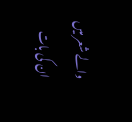والے شعر میں ان کی بات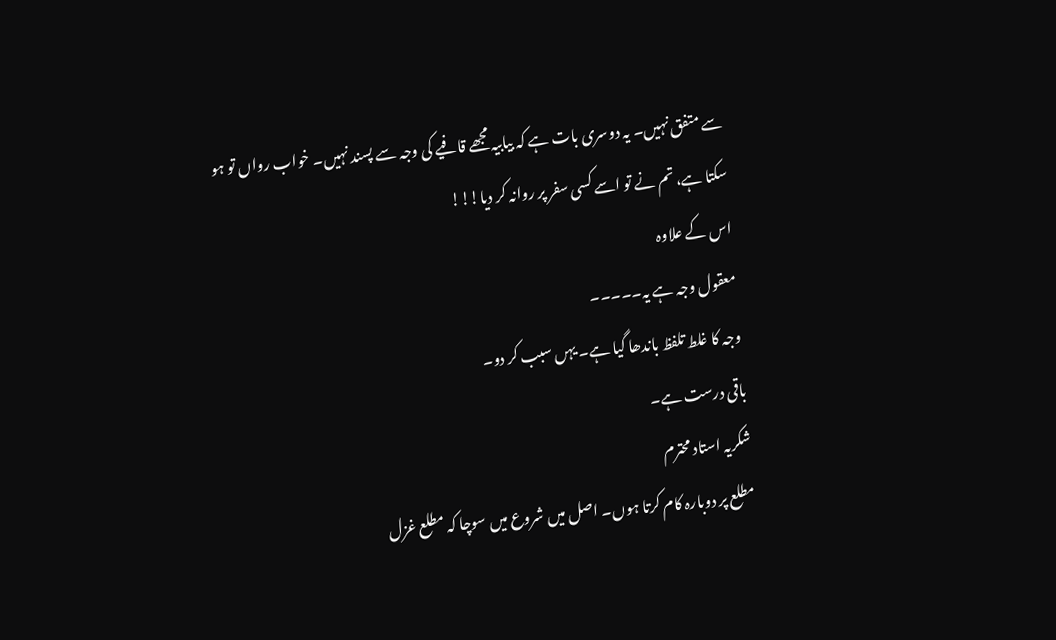سے متفق نہیں۔ یہ دوسری بات ہے کہ بیابیہ مجھے قافیے کی وجہ سے پسند نہیں۔ خواب رواں تو ہو سکتا ہے، تم نے تو اسے کسی سفر پر روانہ کر دیا!!!
اس کے علاوہ
معقول وجہ ہے یہ۔۔۔۔۔
وجہ کا غلط تلفظ باندھا گیا ہے۔ یہں سبب کر دو۔
باقی درست ہے۔
شکریہ استاد محترم
مطلع پر دوبارہ کام کرتا ہوں۔ اصل میں شروع میں سوچا کہ مطلع غزل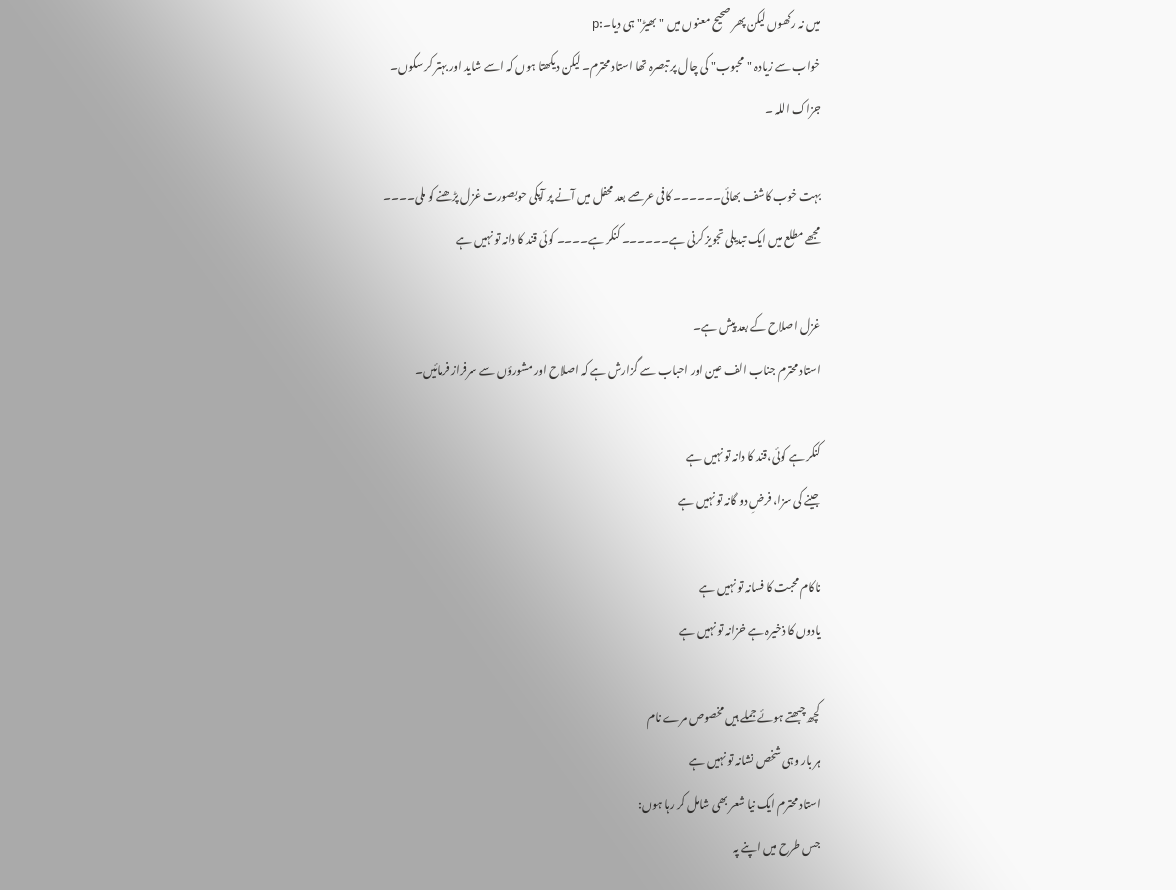میں نہ رکھوں لیکن پھر صحیح معنوں میں "بھیڑ" ہی دیا۔:p
خواب سے زیادہ "محبوب" کی چال پر تبصرہ تھا استاد محترم۔ لیکن دیکھتا ہوں کہ اسے شاید اور بہتر کر سکوں۔
جزاک اللہ ۔

بہت خوب کاشف بھائی۔۔۔۔۔۔ کافی عرصے بعد محفل میں آنے پر آپکی حوبصورت غزل پڑھنے کو ملی۔۔۔۔
مجھے مطلع میں ایک تبدیلی تجویز کرنی ہے۔۔۔۔۔۔ کنکر ہے۔۔۔۔ کوئی قند کا دانہ تو نہیں ہے

غزل اصلاح کے بعد پیش ہے۔
استاد محترم جناب الف عین اور احباب سے گزارش ہے کہ اصلاح اور مشورؤں سے سرفراز فرمائیں۔

کنکر ہے کوئی،قند کا دانہ تو نہیں ہے
جینے کی سزا، فرضِ دو گانہ تو نہیں ہے

ناکام محبت کا فسانہ تو نہیں ہے
یادوں کا ذخیرہ ہے خزانہ تو نہیں ہے

کچھ چبھتے ہوئے جملے ہیں مخصوص مرے نام
ہر بار وہی شخص نشانہ تو نہیں ہے
استاد محترم ایک نیا شعر بھی شامل کر رہا ہوں:
جس طرح میں اپنے پہ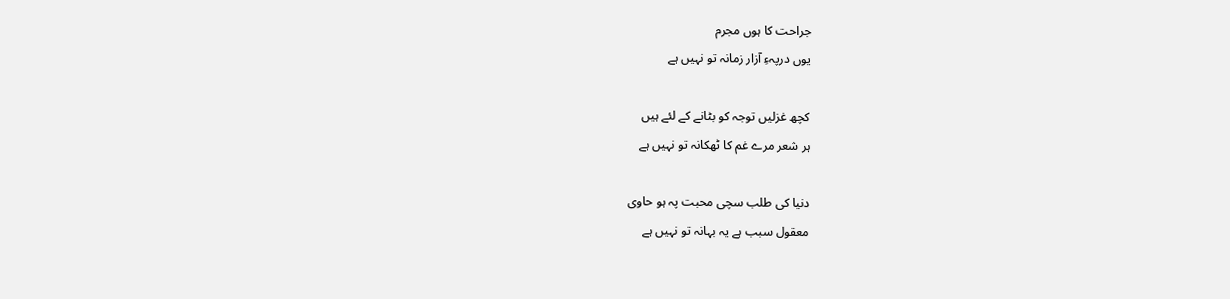جراحت کا ہوں مجرم
یوں درپہءِ آزار زمانہ تو نہیں ہے

کچھ غزلیں توجہ کو بٹانے کے لئے ہیں
ہر شعر مرے غم کا ٹھکانہ تو نہیں ہے

دنیا کی طلب سچی محبت پہ ہو حاوی
معقول سبب ہے یہ بہانہ تو نہیں ہے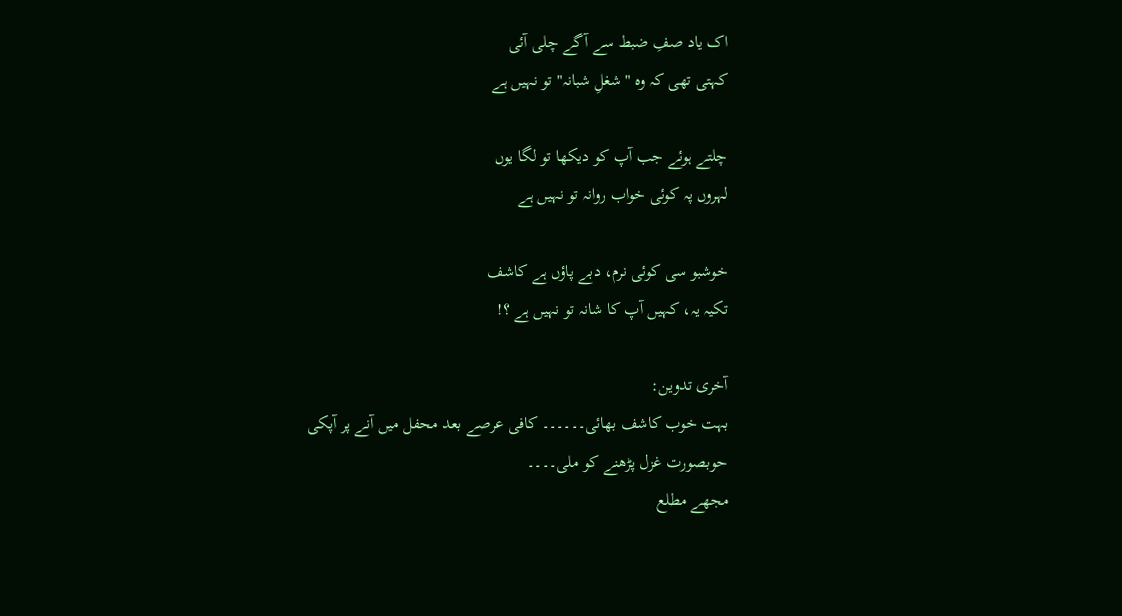اک یاد صفِ ضبط سے آگے چلی آئی
کہتی تھی کہ وہ "شغلِ شبانہ" تو نہیں ہے

چلتے ہوئے جب آپ کو دیکھا تو لگا یوں
لہروں پہ کوئی خواب روانہ تو نہیں ہے

خوشبو سی کوئی نرم، دبے پاؤں ہے کاشف
تکیہ یہ، کہیں آپ کا شانہ تو نہیں ہے ؟!

آخری تدوین:
بہت خوب کاشف بھائی۔۔۔۔۔۔ کافی عرصے بعد محفل میں آنے پر آپکی حوبصورت غزل پڑھنے کو ملی۔۔۔۔
مجھے مطلع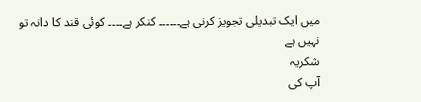میں ایک تبدیلی تجویز کرنی ہے۔۔۔۔۔۔ کنکر ہے۔۔۔۔ کوئی قند کا دانہ تو نہیں ہے
شکریہ
آپ کی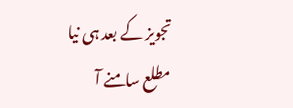تجویز کے بعد ہی نیا مطلع سامنے آ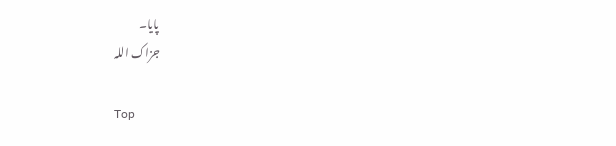پایا۔
جزاک اللہ

Top